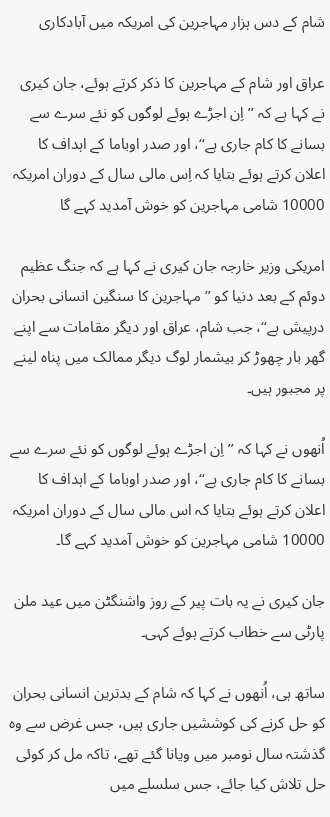شام کے دس ہزار مہاجرین کی امریکہ میں آبادکاری

عراق اور شام کے مہاجرین کا ذکر کرتے ہوئے، جان کیری نے کہا ہے کہ ’’اِن اجڑے ہوئے لوگوں کو نئے سرے سے بسانے کا کام جاری ہے‘‘، اور صدر اوباما کے اہداف کا اعلان کرتے ہوئے بتایا کہ اِس مالی سال کے دوران امریکہ 10000 شامی مہاجرین کو خوش آمدید کہے گا

امریکی وزیر خارجہ جان کیری نے کہا ہے کہ جنگ عظیم دوئم کے بعد دنیا کو ’’مہاجرین کا سنگین انسانی بحران درپیش ہے‘‘، جب شام، عراق اور دیگر مقامات سے اپنے گھر بار چھوڑ کر بیشمار لوگ دیگر ممالک میں پناہ لینے پر مجبور ہیں۔

اُنھوں نے کہا کہ ’’اِن اجڑے ہوئے لوگوں کو نئے سرے سے بسانے کا کام جاری ہے‘‘، اور صدر اوباما کے اہداف کا اعلان کرتے ہوئے بتایا کہ اس مالی سال کے دوران امریکہ 10000 شامی مہاجرین کو خوش آمدید کہے گا۔

جان کیری نے یہ بات پیر کے روز واشنگٹن میں عید ملن پارٹی سے خطاب کرتے ہوئے کہی۔

ساتھ ہی، اُنھوں نے کہا کہ شام کے بدترین انسانی بحران کو حل کرنے کی کوششیں جاری ہیں، جس غرض سے وہ گذشتہ سال نومبر میں ویانا گئے تھے، تاکہ مل کر کوئی حل تلاش کیا جائے، جس سلسلے میں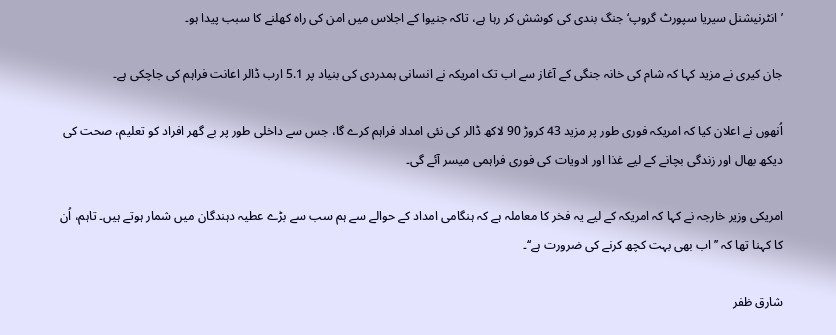’انٹرنیشنل سیریا سپورٹ گروپ‘ جنگ بندی کی کوشش کر رہا ہے، تاکہ جنیوا کے اجلاس میں امن کی راہ کھلنے کا سبب پیدا ہو۔

جان کیری نے مزید کہا کہ شام کی خانہ جنگی کے آغاز سے اب تک امریکہ نے انسانی ہمدردی کی بنیاد پر 5.1 ارب ڈالر اعانت فراہم کی جاچکی ہے۔

اُنھوں نے اعلان کیا کہ امریکہ فوری طور پر مزید 43 کروڑ 90 لاکھ ڈالر کی نئی امداد فراہم کرے گا، جس سے داخلی طور پر بے گھر افراد کو تعلیم، صحت کی دیکھ بھال اور زندگی بچانے کے لیے غذا اور ادویات کی فوری فراہمی میسر آئے گی۔

امریکی وزیر خارجہ نے کہا کہ امریکہ کے لیے یہ فخر کا معاملہ ہے کہ ہنگامی امداد کے حوالے سے ہم سب سے بڑے عطیہ دہندگان میں شمار ہوتے ہیں۔ تاہم، اُن کا کہنا تھا کہ ’’اب بھی بہت کچھ کرنے کی ضرورت ہے‘‘۔

شارق ظفر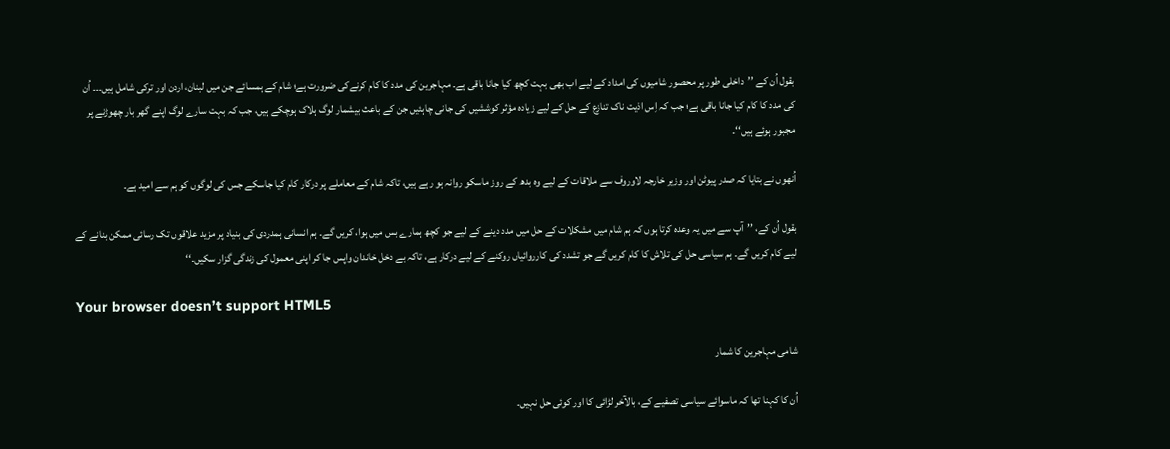بقول اُن کے ’’داخلی طور پر محصور شامیوں کی امداد کے لیے اب بھی بہت کچھ کیا جانا باقی ہے۔ مہاجرین کی مدد کا کام کرنےکی ضرورت ہے؛ شام کے ہمسائے جن میں لبنان، اردن اور ترکی شامل ہیں۔۔۔ اُن کی مدد کا کام کیا جانا باقی ہے؛ جب کہ اِس اذیت ناک تنازع کے حل کے لیے زیادہ مؤثر کوششیں کی جانی چاہئیں جن کے باعث بیشمار لوگ ہلاک ہوچکے ہیں، جب کہ بہت سارے لوگ اپنے گھر بار چھوڑنے پر مجبور ہوئے ہیں‘‘۔

اُنھوں نے بتایا کہ صدر پیوٹن اور وزیر خارجہ لاوروف سے ملاقات کے لیے وہ بدھ کے روز ماسکو روانہ ہو رہے ہیں، تاکہ شام کے معاملے پر درکار کام کیا جاسکے جس کی لوگوں کو ہم سے امید ہے۔

بقول اُن کے، ’’آپ سے میں یہ وعدہ کرتا ہوں کہ ہم شام میں مشکلات کے حل میں مدد دینے کے لیے جو کچھ ہمارے بس میں ہوا، کریں گے۔ ہم انسانی ہمدردی کی بنیاد پر مزید علاقوں تک رسائی ممکن بنانے کے لیے کام کریں گے۔ ہم سیاسی حل کی تلاش کا کام کریں گے جو تشدد کی کارروائیاں روکنے کے لیے درکار ہے، تاکہ بے دخل خاندان واپس جا کر اپنی معمول کی زندگی گزار سکیں۔‘‘

Your browser doesn’t support HTML5

شامی مہاجرین کا شمار

اُن کا کہنا تھا کہ ماسوائے سیاسی تصفیے کے، بالآخر لڑائی کا اور کوئی حل نہیں۔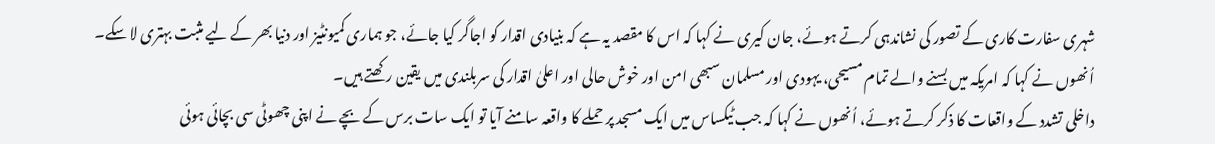شہری سفارت کاری کے تصور کی نشاندہی کرتے ہوئے، جان کیری نے کہا کہ اس کا مقصد یہ ہے کہ بنیادی اقدار کو اجاگر کیا جائے، جو ہماری کمیونٹیز اور دنیا بھر کے لیے مثبت بہتری لا سکے۔
اُنھوں نے کہا کہ امریکہ میں بسنے والے تمام مسیحی، یہودی اور مسلمان سبھی امن اور خوش حالی اور اعلیٰ اقدار کی سربلندی میں یقین رکھتے ہیں۔
داخلی تشدد کے واقعات کا ذکر کرتے ہوئے، اُنھوں نے کہا کہ جب ٹیکساس میں ایک مسجد پر حملے کا واقعہ سامنے آیا تو ایک سات برس کے بچے نے اپنی چھوٹی سی بچائی ہوئی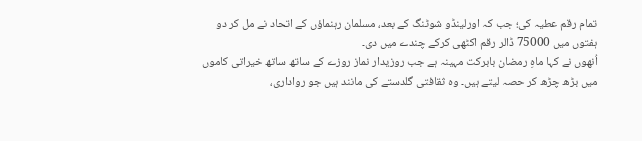تمام رقم عطیہ کی؛ جب کہ اورلینڈو شوٹنگ کے بعد، مسلمان رہنماؤں کے اتحاد نے مل کر دو ہفتوں میں 75000 ڈالر رقم اکٹھی کرکے چندے میں دی۔
اُنھوں نے کہا ماہِ رمضان بابرکت مہینہ ہے جب روزیدار نماز روزے کے ساتھ ساتھ خیراتی کاموں میں بڑھ چڑھ کر حصہ لیتے ہیں۔ وہ ثقافتی گلدستے کی مانند ہیں جو رواداری،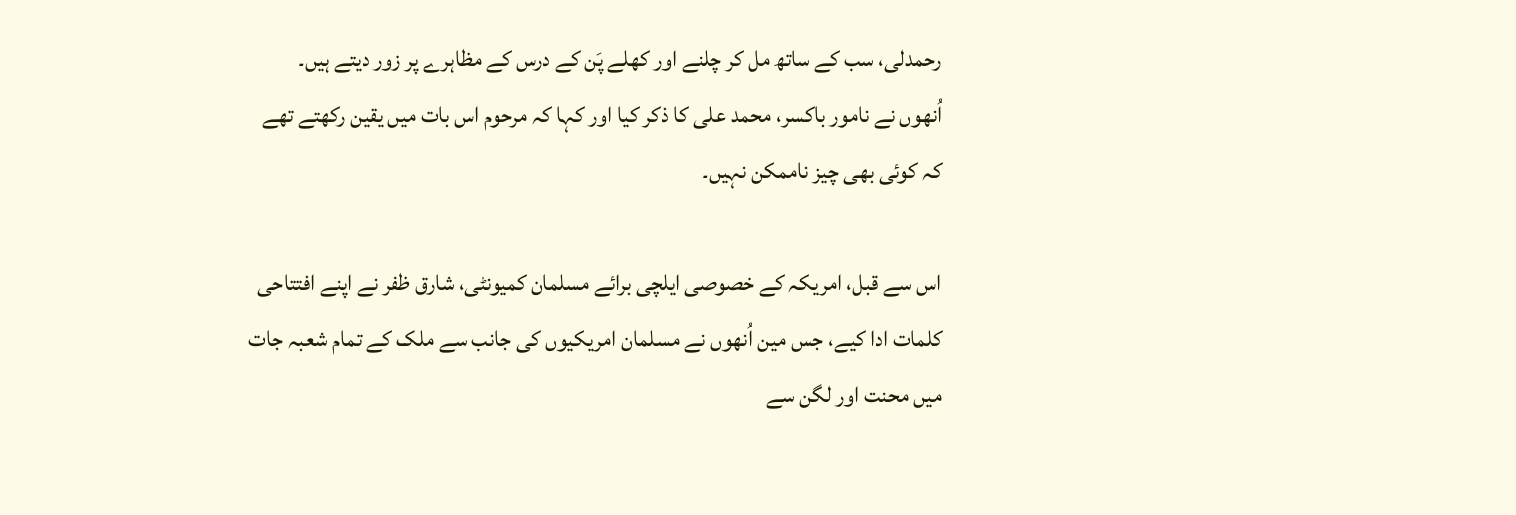رحمدلی، سب کے ساتھ مل کر چلنے اور کھلے پَن کے درس کے مظاہرے پر زور دیتے ہیں۔
اُنھوں نے نامور باکسر، محمد علی کا ذکر کیا اور کہا کہ مرحوم اس بات میں یقین رکھتے تھے کہ کوئی بھی چیز ناممکن نہیں۔

اس سے قبل، امریکہ کے خصوصی ایلچی برائے مسلمان کمیونٹی، شارق ظفر نے اپنے افتتاحی کلمات ادا کیے، جس مین اُنھوں نے مسلمان امریکیوں کی جانب سے ملک کے تمام شعبہ جات میں محنت اور لگن سے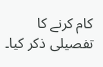کام کرنے کا تفصیلی ذکر کیا۔